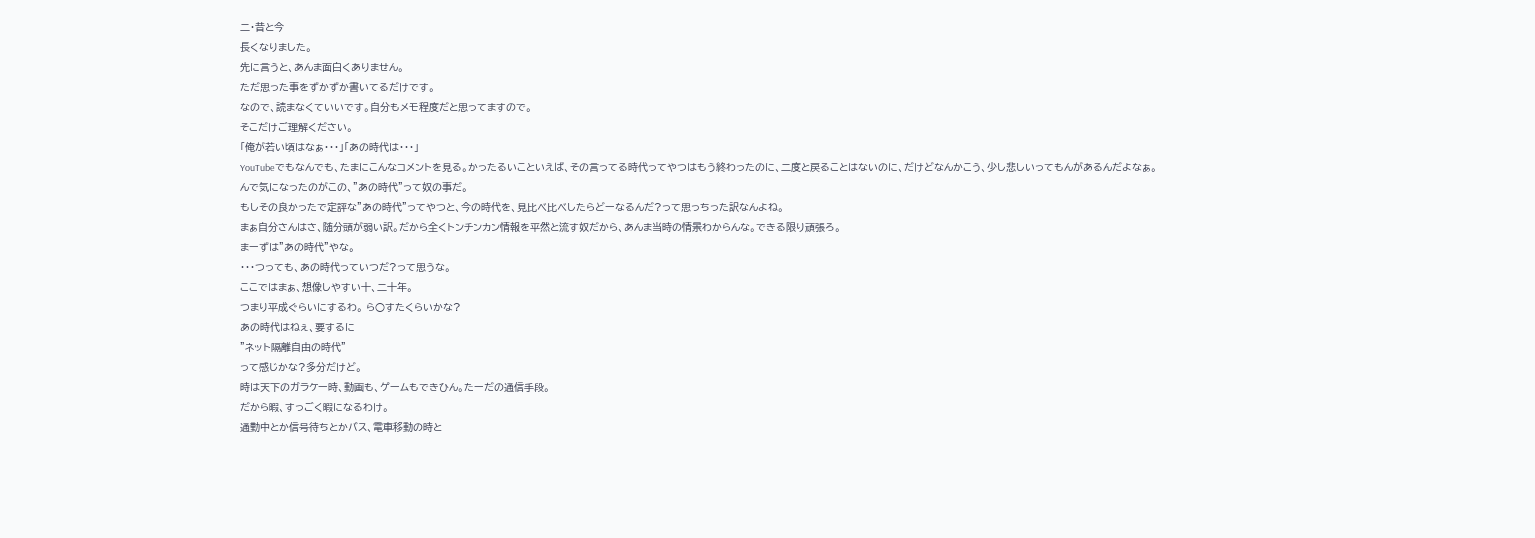二・昔と今
長くなりました。
先に言うと、あんま面白くありません。
ただ思った事をずかずか書いてるだけです。
なので、読まなくていいです。自分もメモ程度だと思ってますので。
そこだけご理解ください。
「俺が若い頃はなぁ・・・」「あの時代は・・・」
YouTubeでもなんでも、たまにこんなコメントを見る。かったるいこといえば、その言ってる時代ってやつはもう終わったのに、二度と戻ることはないのに、だけどなんかこう、少し悲しいってもんがあるんだよなぁ。
んで気になったのがこの、"あの時代"って奴の事だ。
もしその良かったで定評な"あの時代"ってやつと、今の時代を、見比べ比べしたらどーなるんだ?って思っちった訳なんよね。
まぁ自分さんはさ、随分頭が弱い訳。だから全くトンチンカン情報を平然と流す奴だから、あんま当時の情景わからんな。できる限り頑張ろ。
まーずは"あの時代"やな。
・・・つっても、あの時代っていつだ?って思うな。
ここではまぁ、想像しやすい十、二十年。
つまり平成ぐらいにするわ。 ら○すたくらいかな?
あの時代はねぇ、要するに
"ネット隔離自由の時代"
って感じかな?多分だけど。
時は天下のガラケー時、動画も、ゲームもできひん。たーだの通信手段。
だから暇、すっごく暇になるわけ。
通勤中とか信号待ちとかバス、電車移動の時と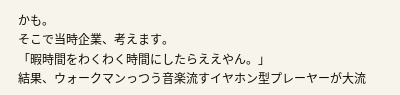かも。
そこで当時企業、考えます。
「暇時間をわくわく時間にしたらええやん。」
結果、ウォークマンっつう音楽流すイヤホン型プレーヤーが大流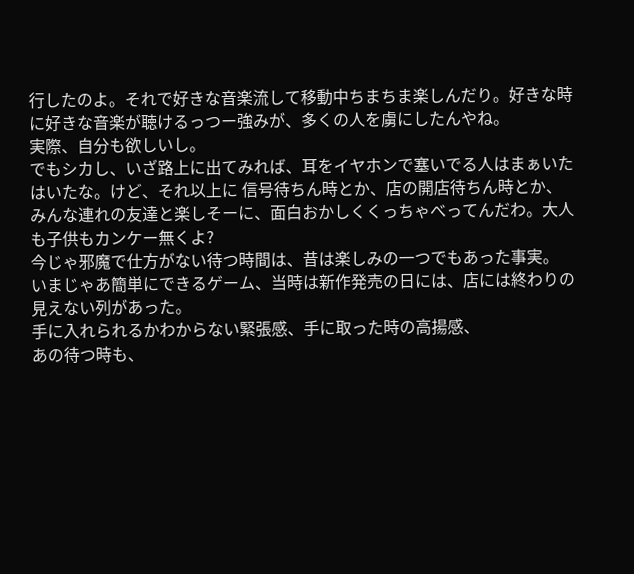行したのよ。それで好きな音楽流して移動中ちまちま楽しんだり。好きな時に好きな音楽が聴けるっつー強みが、多くの人を虜にしたんやね。
実際、自分も欲しいし。
でもシカし、いざ路上に出てみれば、耳をイヤホンで塞いでる人はまぁいたはいたな。けど、それ以上に 信号待ちん時とか、店の開店待ちん時とか、みんな連れの友達と楽しそーに、面白おかしくくっちゃべってんだわ。大人も子供もカンケー無くよ?
今じゃ邪魔で仕方がない待つ時間は、昔は楽しみの一つでもあった事実。
いまじゃあ簡単にできるゲーム、当時は新作発売の日には、店には終わりの見えない列があった。
手に入れられるかわからない緊張感、手に取った時の高揚感、
あの待つ時も、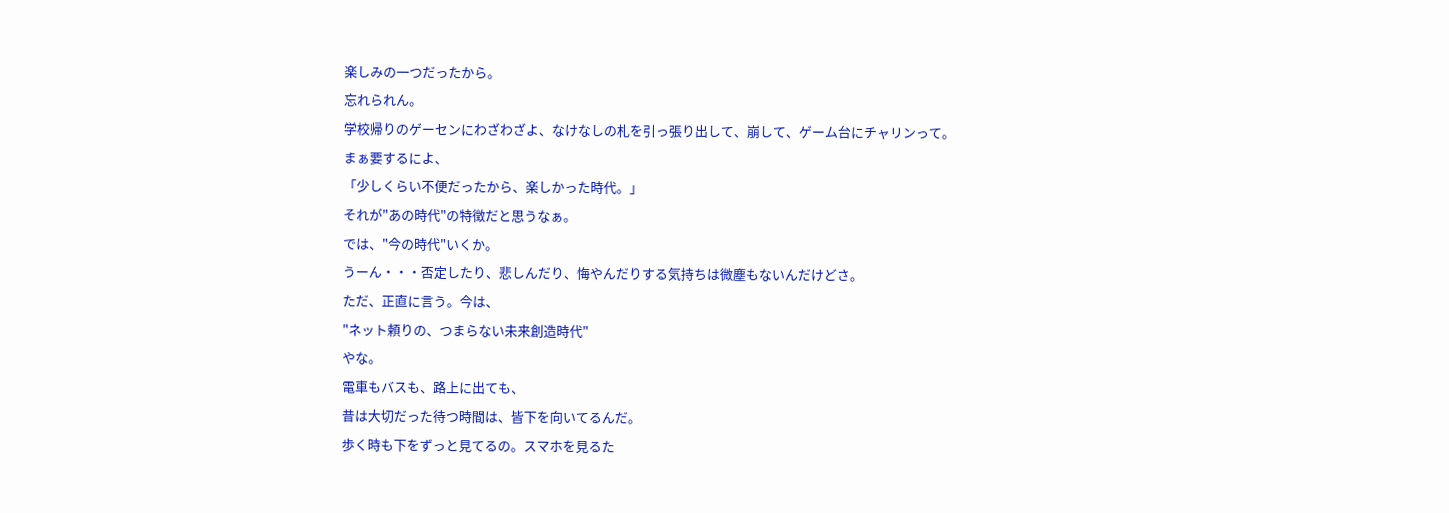楽しみの一つだったから。
忘れられん。
学校帰りのゲーセンにわざわざよ、なけなしの札を引っ張り出して、崩して、ゲーム台にチャリンって。
まぁ要するによ、
「少しくらい不便だったから、楽しかった時代。」
それが"あの時代"の特徴だと思うなぁ。
では、"今の時代"いくか。
うーん・・・否定したり、悲しんだり、悔やんだりする気持ちは微塵もないんだけどさ。
ただ、正直に言う。今は、
"ネット頼りの、つまらない未来創造時代"
やな。
電車もバスも、路上に出ても、
昔は大切だった待つ時間は、皆下を向いてるんだ。
歩く時も下をずっと見てるの。スマホを見るた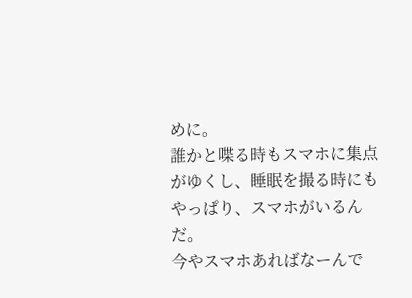めに。
誰かと喋る時もスマホに集点がゆくし、睡眠を撮る時にもやっぱり、スマホがいるんだ。
今やスマホあればなーんで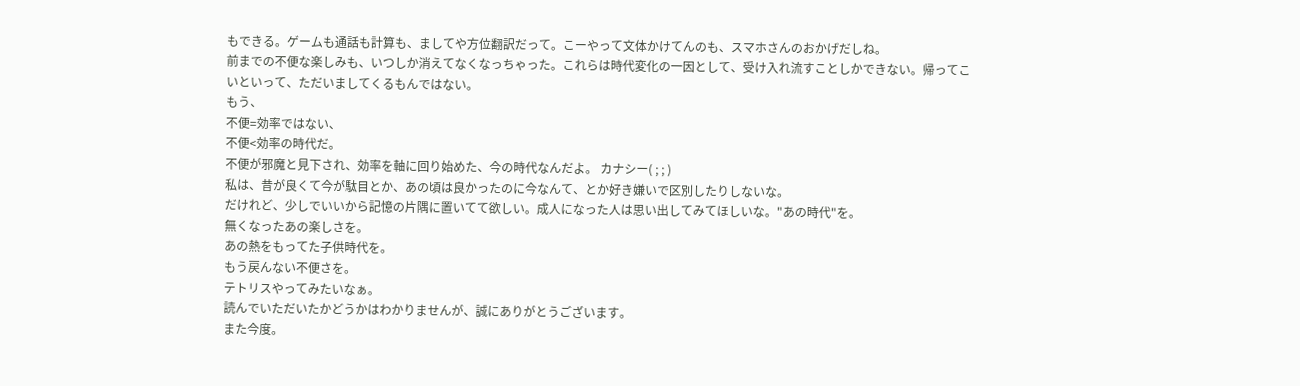もできる。ゲームも通話も計算も、ましてや方位翻訳だって。こーやって文体かけてんのも、スマホさんのおかげだしね。
前までの不便な楽しみも、いつしか消えてなくなっちゃった。これらは時代変化の一因として、受け入れ流すことしかできない。帰ってこいといって、ただいましてくるもんではない。
もう、
不便=効率ではない、
不便<効率の時代だ。
不便が邪魔と見下され、効率を軸に回り始めた、今の時代なんだよ。 カナシー( ; ; )
私は、昔が良くて今が駄目とか、あの頃は良かったのに今なんて、とか好き嫌いで区別したりしないな。
だけれど、少しでいいから記憶の片隅に置いてて欲しい。成人になった人は思い出してみてほしいな。"あの時代"を。
無くなったあの楽しさを。
あの熱をもってた子供時代を。
もう戻んない不便さを。
テトリスやってみたいなぁ。
読んでいただいたかどうかはわかりませんが、誠にありがとうございます。
また今度。